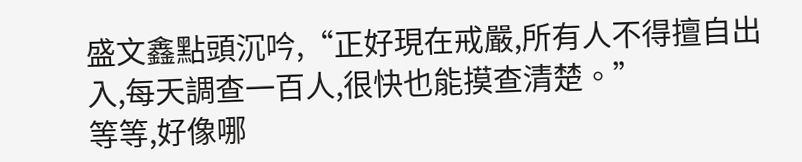盛文鑫點頭沉吟,“正好現在戒嚴,所有人不得擅自出入,每天調查一百人,很快也能摸查清楚。”
等等,好像哪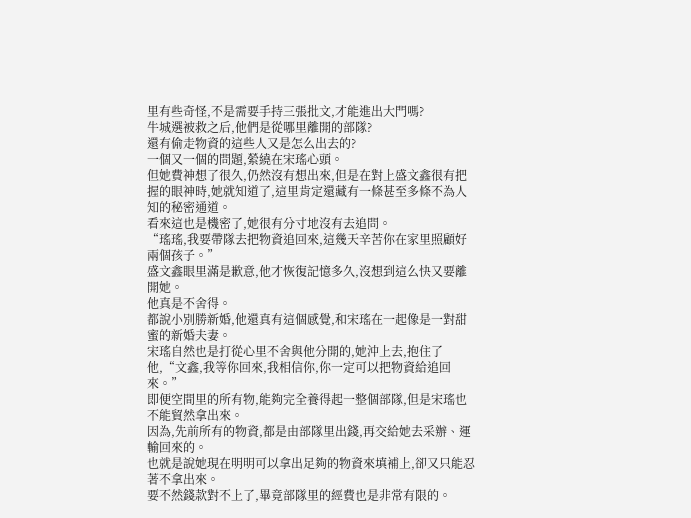里有些奇怪,不是需要手持三張批文,才能進出大門嗎?
牛城選被救之后,他們是從哪里離開的部隊?
還有偷走物資的這些人又是怎么出去的?
一個又一個的問題,縈繞在宋瑤心頭。
但她費神想了很久,仍然沒有想出來,但是在對上盛文鑫很有把握的眼神時,她就知道了,這里肯定還藏有一條甚至多條不為人知的秘密通道。
看來這也是機密了,她很有分寸地沒有去追問。
“瑤瑤,我要帶隊去把物資追回來,這幾天辛苦你在家里照顧好兩個孩子。”
盛文鑫眼里滿是歉意,他才恢復記憶多久,沒想到這么快又要離開她。
他真是不舍得。
都說小別勝新婚,他還真有這個感覺,和宋瑤在一起像是一對甜蜜的新婚夫妻。
宋瑤自然也是打從心里不舍與他分開的,她沖上去,抱住了他,“文鑫,我等你回來,我相信你,你一定可以把物資給追回來。”
即便空間里的所有物,能夠完全養得起一整個部隊,但是宋瑤也不能貿然拿出來。
因為,先前所有的物資,都是由部隊里出錢,再交給她去采辦、運輸回來的。
也就是說她現在明明可以拿出足夠的物資來填補上,卻又只能忍著不拿出來。
要不然錢款對不上了,畢竟部隊里的經費也是非常有限的。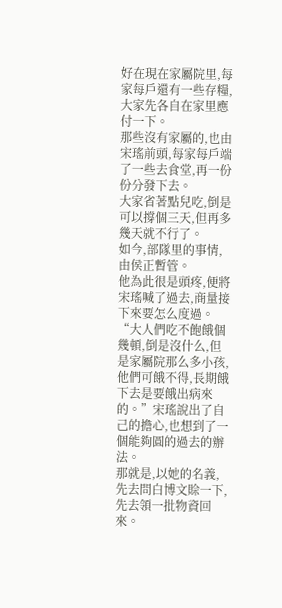好在現在家屬院里,每家每戶還有一些存糧,大家先各自在家里應付一下。
那些沒有家屬的,也由宋瑤前頭,每家每戶端了一些去食堂,再一份份分發下去。
大家省著點兒吃,倒是可以撐個三天,但再多幾天就不行了。
如今,部隊里的事情,由侯正暫管。
他為此很是頭疼,便將宋瑤喊了過去,商量接下來要怎么度過。
“大人們吃不飽餓個幾頓,倒是沒什么,但是家屬院那么多小孩,他們可餓不得,長期餓下去是要餓出病來的。”宋瑤說出了自己的擔心,也想到了一個能夠圓的過去的辦法。
那就是,以她的名義,先去問白博文賒一下,先去領一批物資回來。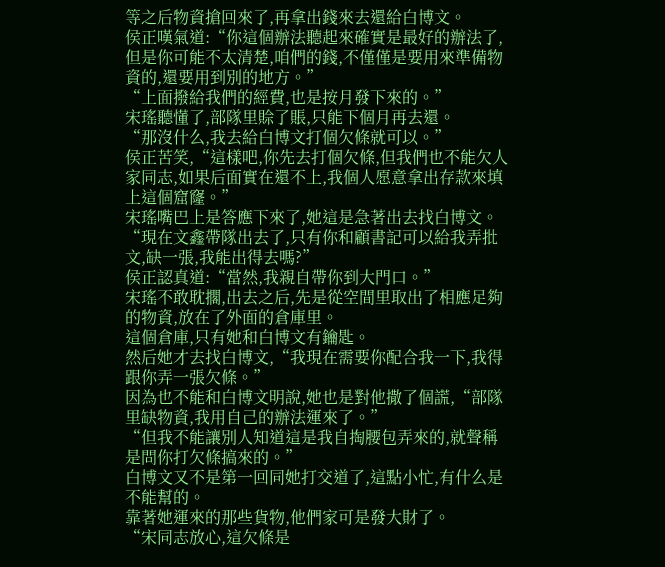等之后物資搶回來了,再拿出錢來去還給白博文。
侯正嘆氣道:“你這個辦法聽起來確實是最好的辦法了,但是你可能不太清楚,咱們的錢,不僅僅是要用來準備物資的,還要用到別的地方。”
“上面撥給我們的經費,也是按月發下來的。”
宋瑤聽懂了,部隊里賒了賬,只能下個月再去還。
“那沒什么,我去給白博文打個欠條就可以。”
侯正苦笑,“這樣吧,你先去打個欠條,但我們也不能欠人家同志,如果后面實在還不上,我個人愿意拿出存款來填上這個窟窿。”
宋瑤嘴巴上是答應下來了,她這是急著出去找白博文。
“現在文鑫帶隊出去了,只有你和顧書記可以給我弄批文,缺一張,我能出得去嗎?”
侯正認真道:“當然,我親自帶你到大門口。”
宋瑤不敢耽擱,出去之后,先是從空間里取出了相應足夠的物資,放在了外面的倉庫里。
這個倉庫,只有她和白博文有鑰匙。
然后她才去找白博文,“我現在需要你配合我一下,我得跟你弄一張欠條。”
因為也不能和白博文明說,她也是對他撒了個謊,“部隊里缺物資,我用自己的辦法運來了。”
“但我不能讓別人知道這是我自掏腰包弄來的,就聲稱是問你打欠條搞來的。”
白博文又不是第一回同她打交道了,這點小忙,有什么是不能幫的。
靠著她運來的那些貨物,他們家可是發大財了。
“宋同志放心,這欠條是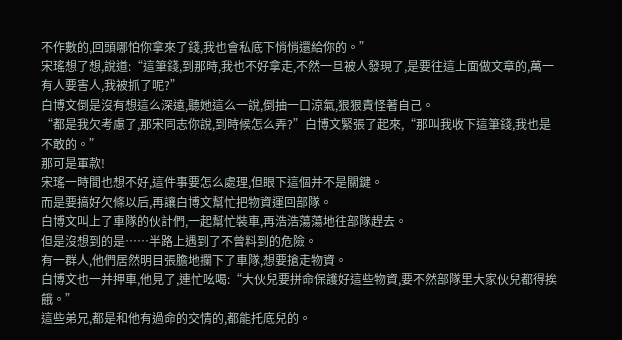不作數的,回頭哪怕你拿來了錢,我也會私底下悄悄還給你的。”
宋瑤想了想,說道:“這筆錢,到那時,我也不好拿走,不然一旦被人發現了,是要往這上面做文章的,萬一有人要害人,我被抓了呢?”
白博文倒是沒有想這么深遠,聽她這么一說,倒抽一口涼氣,狠狠責怪著自己。
“都是我欠考慮了,那宋同志你說,到時候怎么弄?”白博文緊張了起來,“那叫我收下這筆錢,我也是不敢的。”
那可是軍款!
宋瑤一時間也想不好,這件事要怎么處理,但眼下這個并不是關鍵。
而是要搞好欠條以后,再讓白博文幫忙把物資運回部隊。
白博文叫上了車隊的伙計們,一起幫忙裝車,再浩浩蕩蕩地往部隊趕去。
但是沒想到的是……半路上遇到了不曾料到的危險。
有一群人,他們居然明目張膽地攔下了車隊,想要搶走物資。
白博文也一并押車,他見了,連忙吆喝:“大伙兒要拼命保護好這些物資,要不然部隊里大家伙兒都得挨餓。”
這些弟兄,都是和他有過命的交情的,都能托底兒的。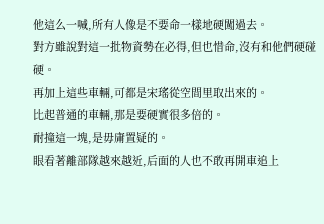他這么一喊,所有人像是不要命一樣地硬闖過去。
對方雖說對這一批物資勢在必得,但也惜命,沒有和他們硬碰硬。
再加上這些車輛,可都是宋瑤從空間里取出來的。
比起普通的車輛,那是要硬實很多倍的。
耐撞這一塊,是毋庸置疑的。
眼看著離部隊越來越近,后面的人也不敢再開車追上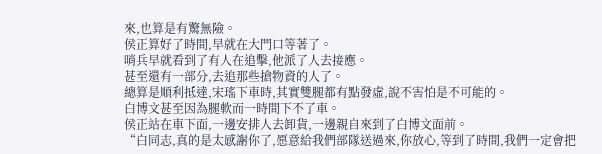來,也算是有驚無險。
侯正算好了時間,早就在大門口等著了。
哨兵早就看到了有人在追擊,他派了人去接應。
甚至還有一部分,去追那些搶物資的人了。
總算是順利抵達,宋瑤下車時,其實雙腿都有點發虛,說不害怕是不可能的。
白博文甚至因為腿軟而一時間下不了車。
侯正站在車下面,一邊安排人去卸貨,一邊親自來到了白博文面前。
“白同志,真的是太感謝你了,愿意給我們部隊送過來,你放心,等到了時間,我們一定會把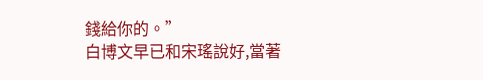錢給你的。”
白博文早已和宋瑤說好,當著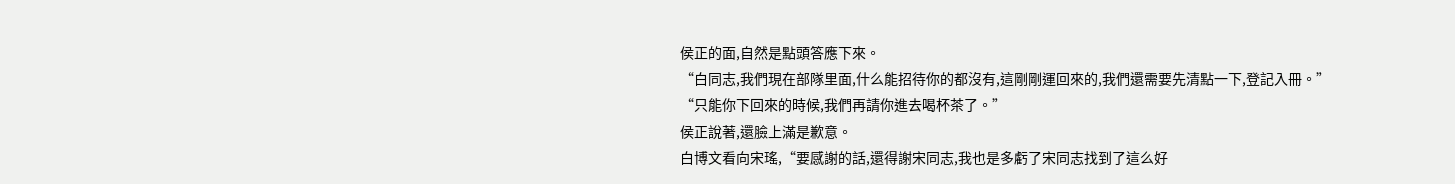侯正的面,自然是點頭答應下來。
“白同志,我們現在部隊里面,什么能招待你的都沒有,這剛剛運回來的,我們還需要先清點一下,登記入冊。”
“只能你下回來的時候,我們再請你進去喝杯茶了。”
侯正說著,還臉上滿是歉意。
白博文看向宋瑤,“要感謝的話,還得謝宋同志,我也是多虧了宋同志找到了這么好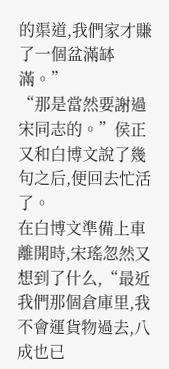的渠道,我們家才賺了一個盆滿缽滿。”
“那是當然要謝過宋同志的。”侯正又和白博文說了幾句之后,便回去忙活了。
在白博文準備上車離開時,宋瑤忽然又想到了什么,“最近我們那個倉庫里,我不會運貨物過去,八成也已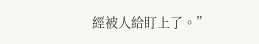經被人給盯上了。”